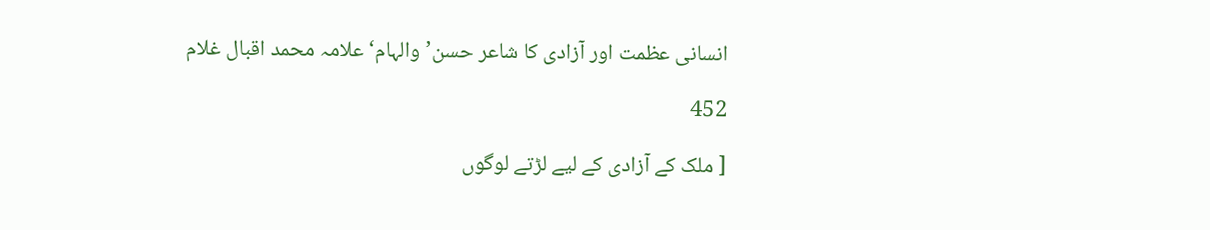انسانی عظمت اور آزادی کا شاعر حسن’والہام‘ علامہ محمد اقبال غلام

452

[ ملک کے آزادی کے لیے لڑتے لوگوں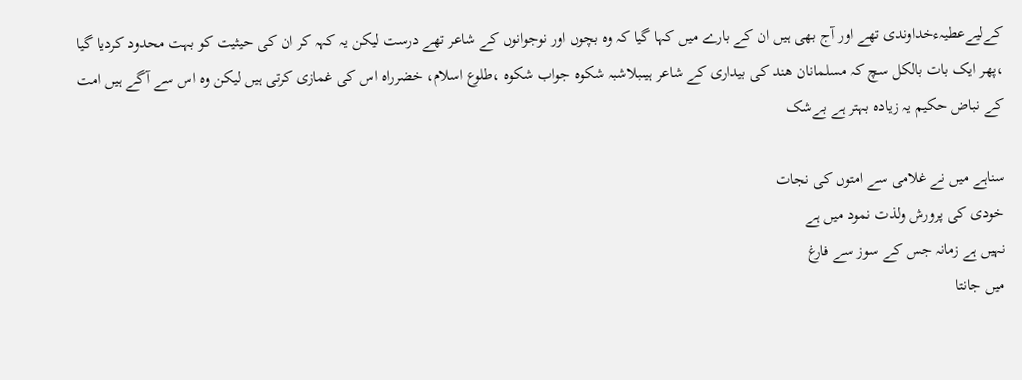کےلیےعطیہءخداوندی تھے اور آج بھی ہیں ان کے بارے میں کہا گیا کہ وہ بچوں اور نوجوانوں کے شاعر تھے درست لیکن یہ کہہ کر ان کی حیثیت کو بہت محدود کردیا گیا ،پھر ایک بات بالکل سچ کہ مسلمانان ھند کی بیداری کے شاعر ہیںبلاشبہ شکوہ جواب شکوہ ،طلوع اسلام، خضرراہ اس کی غمازی کرتی ہیں لیکن وہ اس سے آگے ہیں امت کے نباض حکیم یہ زیادہ بہتر ہے بےشک

سناہے میں نے غلامی سے امتوں کی نجات
خودی کی پرورش ولذت نمود میں ہے
نہیں ہے زمانہ جس کے سوز سے فارغ
میں جانتا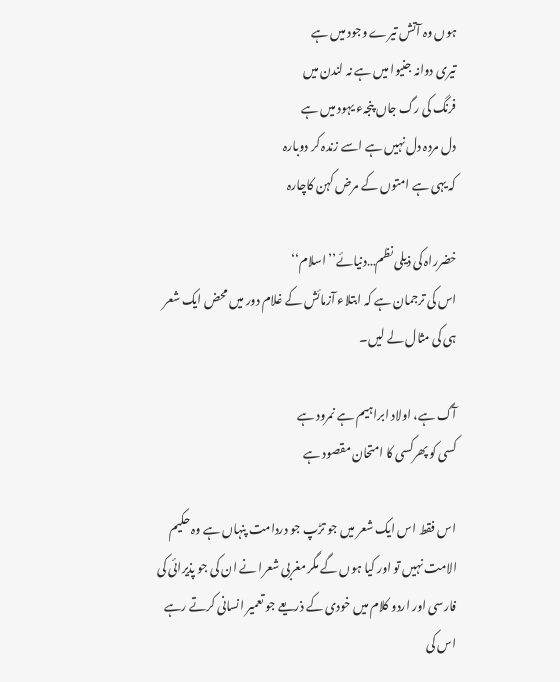ہوں وہ آتش تیرے وجود میں ہے
تیری دوانہ جنیوا میں ہے نہ لندن میں
فرنگ کی رگ جاں پنجہء یہود میں ہے
دل مردہ دل نہیں ہے اسے زندہ کر دوبارہ
کہ یہی ہے امتوں کے مرض کہن کاچارہ

خضرراہ کی ذیلی نظم…دنیائے’’اسلام‘‘
اس کی ترجمان ہے کہ ابتلاء آزمائش کے غلام دور میں محض ایک شعر ہی کی مثال لے لیں۔

آگ ہے، اولاد ابراہیم ہے نمرود ہے
کسی کو پھرکسی کا امتحان مقصود ہے

اس فقط اس ایک شعر میں جو تڑپ جو دردامت پنہاں ہے وہ حکیم الامت نہیں تو اور کیا ہوں گے مگر مغربی شعرا نے ان کی جو پذیرائی کی فارسی اور اردو کلام میں خودی کے ذریعے جو تعمیر انسانی کرتے رہے اس کی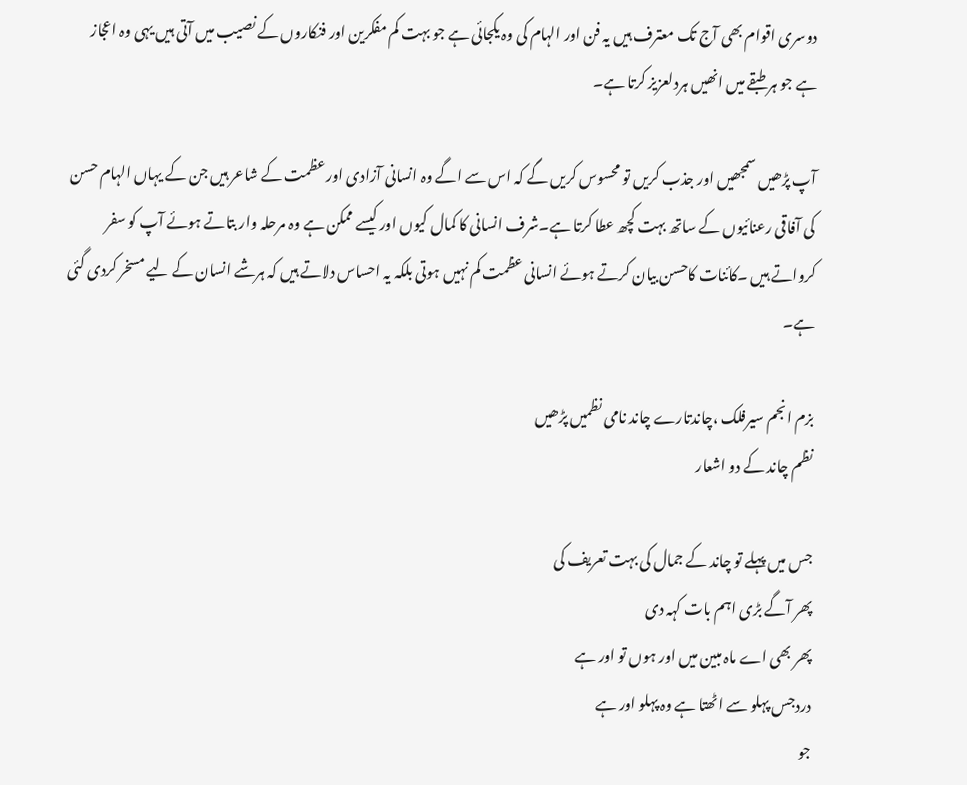دوسری اقوام بھی آج تک معترف ہیں یہ فن اور الہام کی وہ یکجائی ہے جو بہت کم مفکرین اور فنکاروں کے نصیب میں آتی ہیں یہی وہ اعجاز ہے جو ہر طبقے میں انھیں ہردلعزیز کرتا ہے۔

آپ پڑھیں سمجھیں اور جذب کریں تو محسوس کریں گے کہ اس سے اگے وہ انسانی آزادی اور عظمت کے شاعر ہیں جن کے یہاں الہام حسن کی آفاقی رعنائیوں کے ساتھ بہت کچھ عطا کرتا ہے۔شرف انسانی کا کمال کیوں اور کیسے ممکن ہے وہ مرحلہ وار بتاتے ہوئے آپ کو سفر کرواتے ہیں ۔کائنات کاحسن بیان کرتے ہوئے انسانی عظمت کم نہیں ہوتی بلکہ یہ احساس دلاتے ہیں کہ ہرشے انسان کے لیے مسخر کردی گئی ہے۔

بزم انجم سیرفلک ،چاندتارے چاند نامی نظمیں پڑھیں
نظم چاند کے دو اشعار

جس میں پہلے تو چاند کے جمال کی بہت تعریف کی
پھر آگے بڑی اہم بات کہہ دی
پھر بھی اے ماہ مبین میں اور ہوں تو اور ہے
دردجس پہلو سے اٹھتا ہے وہ پہلو اور ہے
جو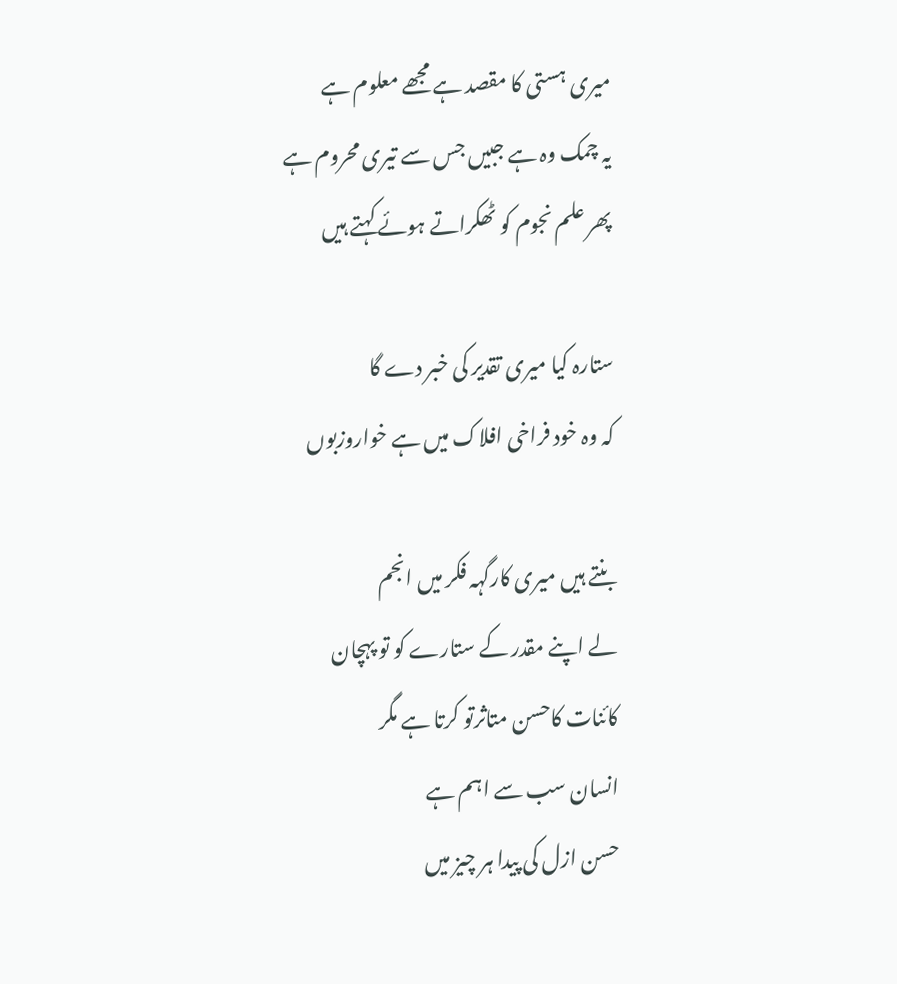میری ہستی کا مقصد ہے مجھے معلوم ہے
یہ چمک وہ ہے جبیں جس سے تیری محروم ہے
پھر علم نجوم کو ٹھکراتے ہوئے کہتے ہیں

ستارہ کیا میری تقدیر کی خبر دے گا
کہ وہ خود فراخی افلاک میں ہے خواروزبوں

بنتے ہیں میری کارگہہ فکر میں انجم
لے اپنے مقدر کے ستارے کو تو پہچان
کائنات کاحسن متاثرتو کرتا ہے مگر
انسان سب سے اہم ہے
حسن ازل کی پیدا ہر چیز میں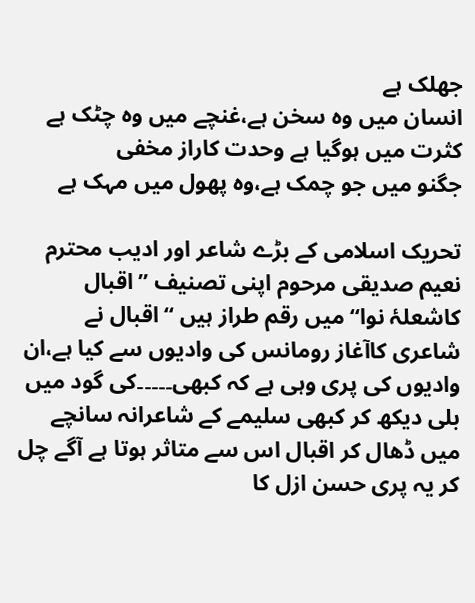جھلک ہے
انسان میں وہ سخن ہے،غنچے میں وہ چٹک ہے
کثرت میں ہوگیا ہے وحدت کاراز مخفی
جگنو میں جو چمک ہے،وہ پھول میں مہک ہے

تحریک اسلامی کے بڑے شاعر اور ادیب محترم نعیم صدیقی مرحوم اپنی تصنیف ’’اقبال کاشعلۂ نوا‘‘ میں رقم طراز ہیں ‘‘اقبال نے شاعری کاآغاز رومانس کی وادیوں سے کیا ہے،ان وادیوں کی پری وہی ہے کہ کبھی۔۔۔۔۔کی گود میں بلی دیکھ کر کبھی سلیمے کے شاعرانہ سانچے میں ڈھال کر اقبال اس سے متاثر ہوتا ہے آگے چل کر یہ پری حسن ازل کا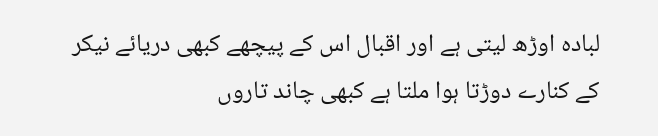لبادہ اوڑھ لیتی ہے اور اقبال اس کے پیچھے کبھی دریائے نیکر کے کنارے دوڑتا ہوا ملتا ہے کبھی چاند تاروں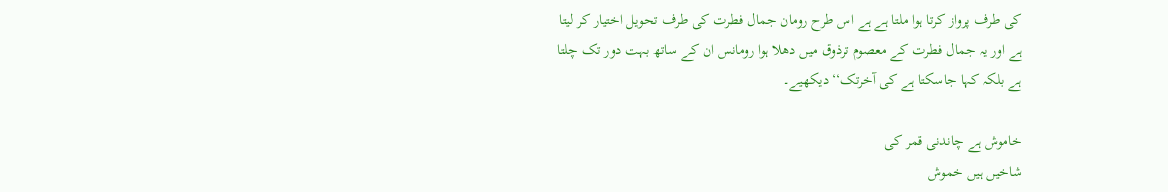کی طرف پرواز کرتا ہوا ملتا ہے ہے اس طرح رومان جمال فطرت کی طرف تحویل اختیار کر لیتا ہے اور یہ جمال فطرت کے معصوم ترذوق میں دھلا ہوا رومانس ان کے ساتھ بہت دور تک چلتا ہے بلکہ کہا جاسکتا ہے کی آخرتک‘‘دیکھیے۔

خاموش ہے چاندنی قمر کی
شاخیں ہیں خموش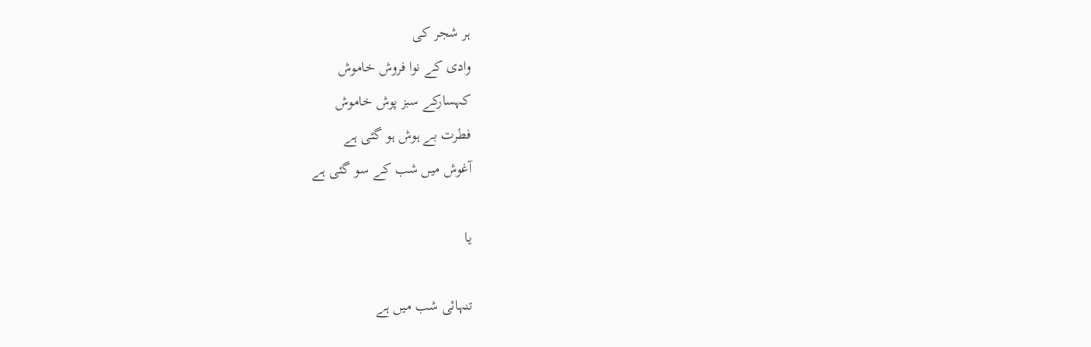ہر شجر کی
وادی کے نوا فروش خاموش
کہسارکے سبز پوش خاموش
فطرت بے ہوش ہو گئی ہے
آغوش میں شب کے سو گئی ہے

یا

تنہائی شب میں ہے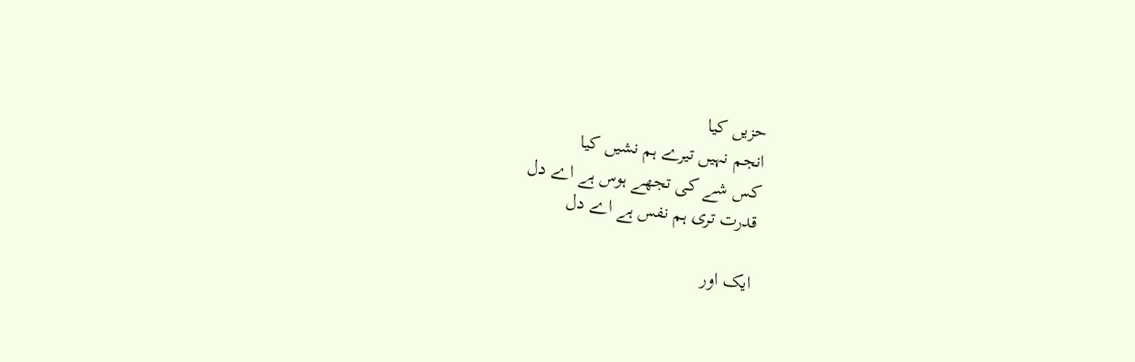حزیں کیا
انجم نہیں تیرے ہم نشیں کیا
کس شے کی تجھے ہوس ہے اے دل
قدرت تری ہم نفس ہے اے دل

ایک اور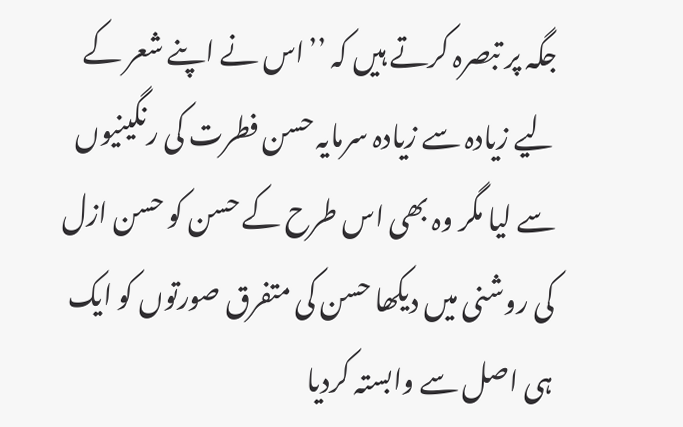جگہ پر تبصرہ کرتے ہیں کہ ’’اس نے اپنے شعر کے لیے زیادہ سے زیادہ سرمایہ حسن فطرت کی رنگینیوں سے لیا مگر وہ بھی اس طرح کے حسن کو حسن ازل کی روشنی میں دیکھا حسن کی متفرق صورتوں کو ایک ہی اصل سے وابستہ کردیا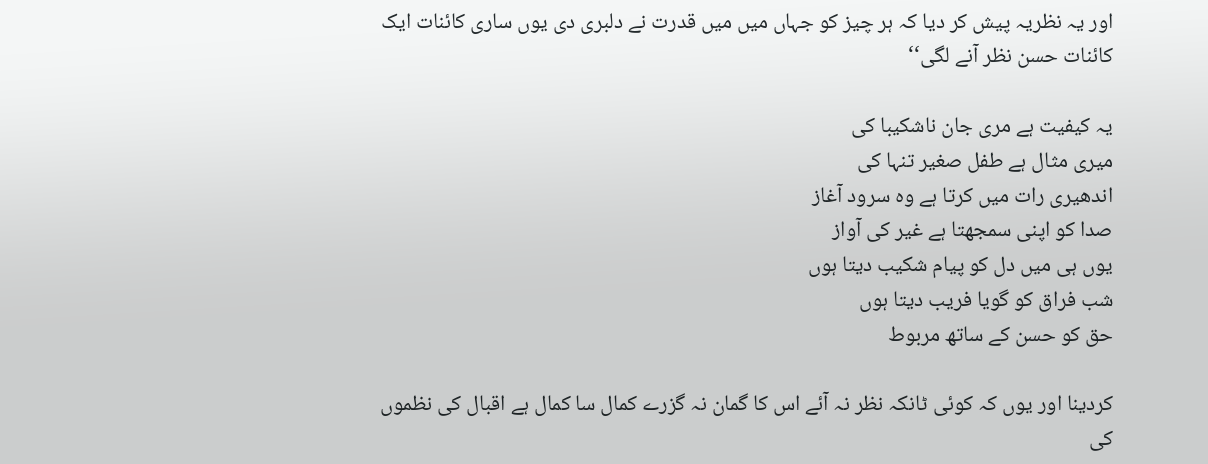اور یہ نظریہ پیش کر دیا کہ ہر چیز کو جہاں میں میں قدرت نے دلبری دی یوں ساری کائنات ایک کائنات حسن نظر آنے لگی‘‘

یہ کیفیت ہے مری جان ناشکیبا کی
میری مثال ہے طفل صغیر تنہا کی
اندھیری رات میں کرتا ہے وہ سرود آغاز
صدا کو اپنی سمجھتا ہے غیر کی آواز
یوں ہی میں دل کو پیام شکیب دیتا ہوں
شب فراق کو گویا فریب دیتا ہوں
حق کو حسن کے ساتھ مربوط

کردینا اور یوں کہ کوئی ٹانکہ نظر نہ آئے اس کا گمان نہ گزرے کمال سا کمال ہے اقبال کی نظموں کی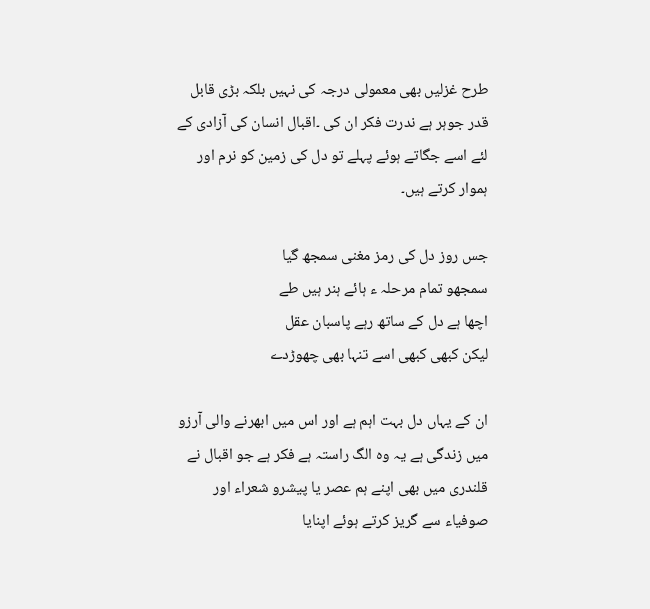طرح غزلیں بھی معمولی درجہ کی نہیں بلکہ بڑی قابل قدر جوہر ہے ندرت فکر ان کی ۔اقبال انسان کی آزادی کے لئے اسے جگاتے ہوئے پہلے تو دل کی زمین کو نرم اور ہموار کرتے ہیں۔

جس روز دل کی رمز مغنی سمجھ گیا
سمجھو تمام مرحلہ ء ہائے ہنر ہیں طے
اچھا ہے دل کے ساتھ رہے پاسبان عقل
لیکن کبھی کبھی اسے تنہا بھی چھوڑدے

ان کے یہاں دل بہت اہم ہے اور اس میں ابھرنے والی آرزو میں زندگی ہے یہ وہ الگ راستہ ہے فکر ہے جو اقبال نے قلندری میں بھی اپنے ہم عصر یا پیشرو شعراء اور صوفیاء سے گریز کرتے ہوئے اپنایا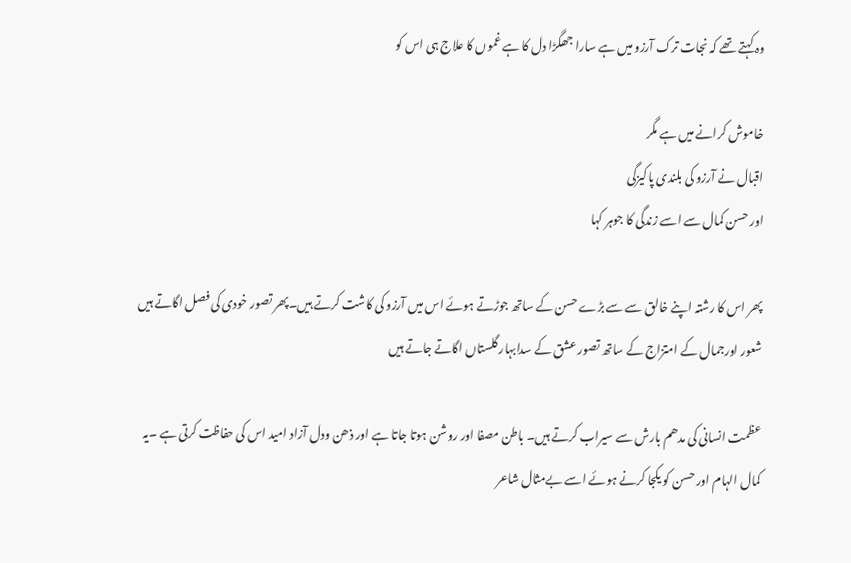وہ کہتے تھے کہ نجات ترک آرزو میں ہے سارا جھگڑا دل کا ہے غموں کا علاج ہی اس کو

خاموش کرانے میں ہے مگر
اقبال نے آرزو کی بلندی پاکیزگی
اور حسن کمال سے اسے زندگی کا جوہر کہا

پھر اس کا رشتہ اپنے خالق سے سے بڑے حسن کے ساتھ جوڑتے ہوئے اس میں آرزو کی کاشت کرتے ہیں۔پھر تصور خودی کی فصل اگاتے ہیں شعور اورجمال کے امتزاج کے ساتھ تصور عشق کے سدابہار گلستاں اگاتے جاتے ہیں

عظمت انسانی کی مدھم بارش سے سیراب کرتے ہیں۔ باطن مصفا اور روشن ہوتا جاتا ہے اور ذھن ودل آزاد امید اس کی حفاظت کرتی ہے ۔یہ کمال الہام اور حسن کو یکجا کرنے ہوئے اسے بےمثال شاعر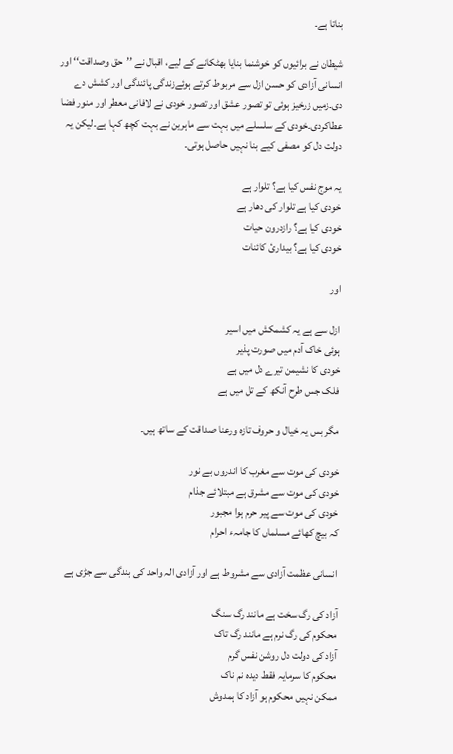بناتا ہے۔

شیطان نے برائیوں کو خوشنما بنایا بھٹکانے کے لیے، اقبال نے ’’حق وصداقت‘‘ اور انسانی آزادی کو حسن ازل سے مربوط کرتے ہوئےزندگی پائندگی اور کشش دے دی۔زمیں زرخیز ہوئی تو تصور عشق اور تصور خودی نے لافانی معطر اور منور فضا عطاکردی۔خودی کے سلسلے میں بہت سے ماہرین نے بہت کچھ کہا ہے۔لیکن یہ دولت دل کو مصفی کیے بنا نہیں حاصل ہوتی۔

یہ موج نفس کیا ہے؟ تلوار ہے
خودی کیا ہے تلوار کی دھار ہے
خودی کیا ہے؟ رازدرون حیات
خودی کیا ہے؟ بیداریٔ کائنات

اور

ازل سے ہے یہ کشمکش میں اسیر
ہوئی خاک آدم میں صورت پذیر
خودی کا نشیمن تیرے دل میں ہے
فلک جس طرح آنکھ کے تل میں ہے

مگر بس یہ خیال و حروف تازہ ورعنا صداقت کے ساتھ ہیں۔

خودی کی موت سے مغرب کا اندروں بے نور
خودی کی موت سے مشرق ہے مبتلائے جذام
خودی کی موت سے پیر حرم ہوا مجبور
کہ بیچ کھائے مسلماں کا جامہء احرام

انسانی عظمت آزادی سے مشروط ہے اور آزادی الہ واحد کی بندگی سے جڑی ہے

آزاد کی رگ سخت ہے مانند رگ سنگ
محکوم کی رگ نرم ہے مانند رگ تاک
آزاد کی دولت دل روشن نفس گرم
محکوم کا سرمایہ فقط دیدہ نم ناک
ممکن نہیں محکوم ہو آزاد کا ہمدوش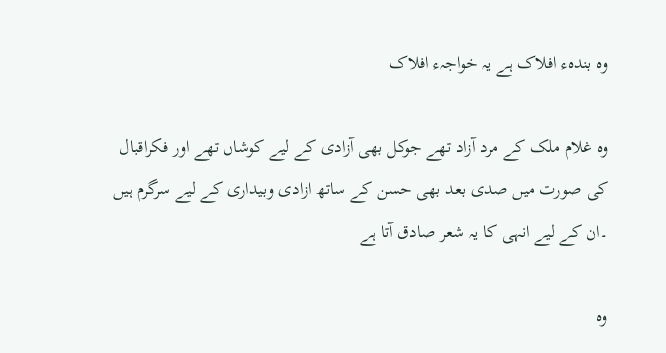وہ بندہء افلاک ہے یہ خواجہء افلاک

وہ غلام ملک کے مرد آزاد تھے جوکل بھی آزادی کے لیے کوشاں تھے اور فکراقبال کی صورت میں صدی بعد بھی حسن کے ساتھ ازادی وبیداری کے لیے سرگرم ہیں ۔ان کے لیے انہی کا یہ شعر صادق آتا ہے

وہ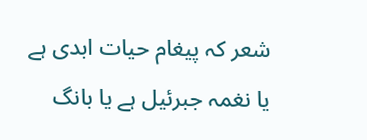شعر کہ پیغام حیات ابدی ہے
یا نغمہ جبرئیل ہے یا بانگ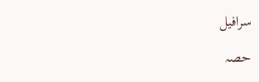سرافیل

حصہ